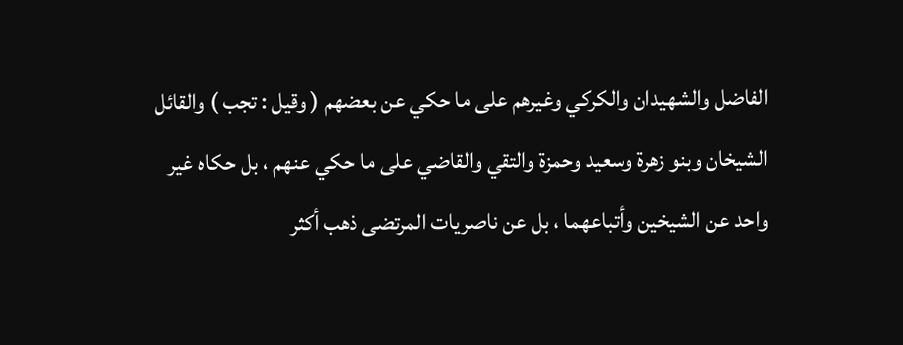الفاضل والشهيدان والكركي وغيرهم على ما حكي عن بعضهم ( وقيل : تجب ) والقائل
الشيخان وبنو زهرة وسعيد وحمزة والتقي والقاضي على ما حكي عنهم ، بل حكاه غير
واحد عن الشيخين وأتباعهما ، بل عن ناصريات المرتضى ذهب أكثر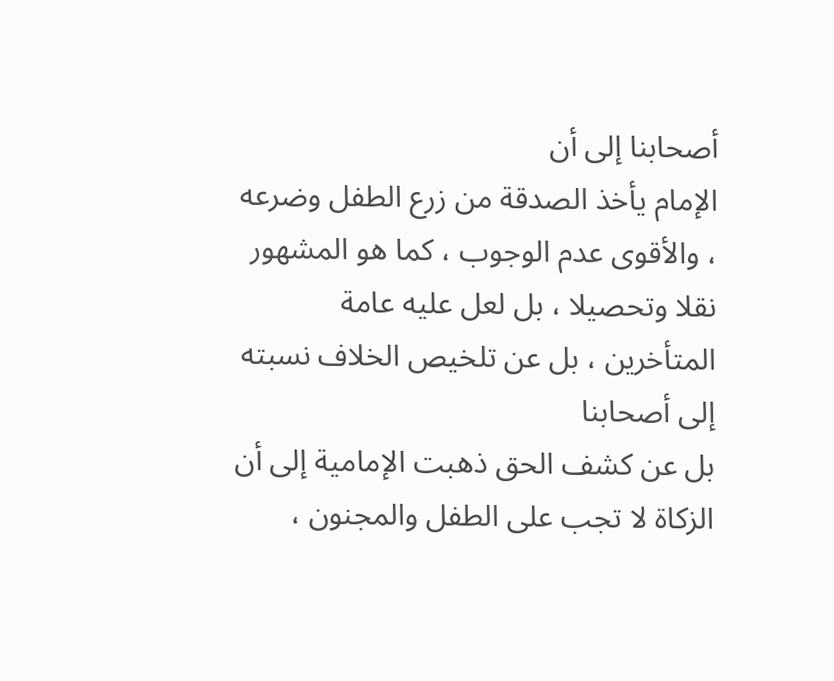أصحابنا إلى أن
الإمام يأخذ الصدقة من زرع الطفل وضرعه ، والأقوى عدم الوجوب ، كما هو المشهور
نقلا وتحصيلا ، بل لعل عليه عامة المتأخرين ، بل عن تلخيص الخلاف نسبته إلى أصحابنا
بل عن كشف الحق ذهبت الإمامية إلى أن الزكاة لا تجب على الطفل والمجنون ،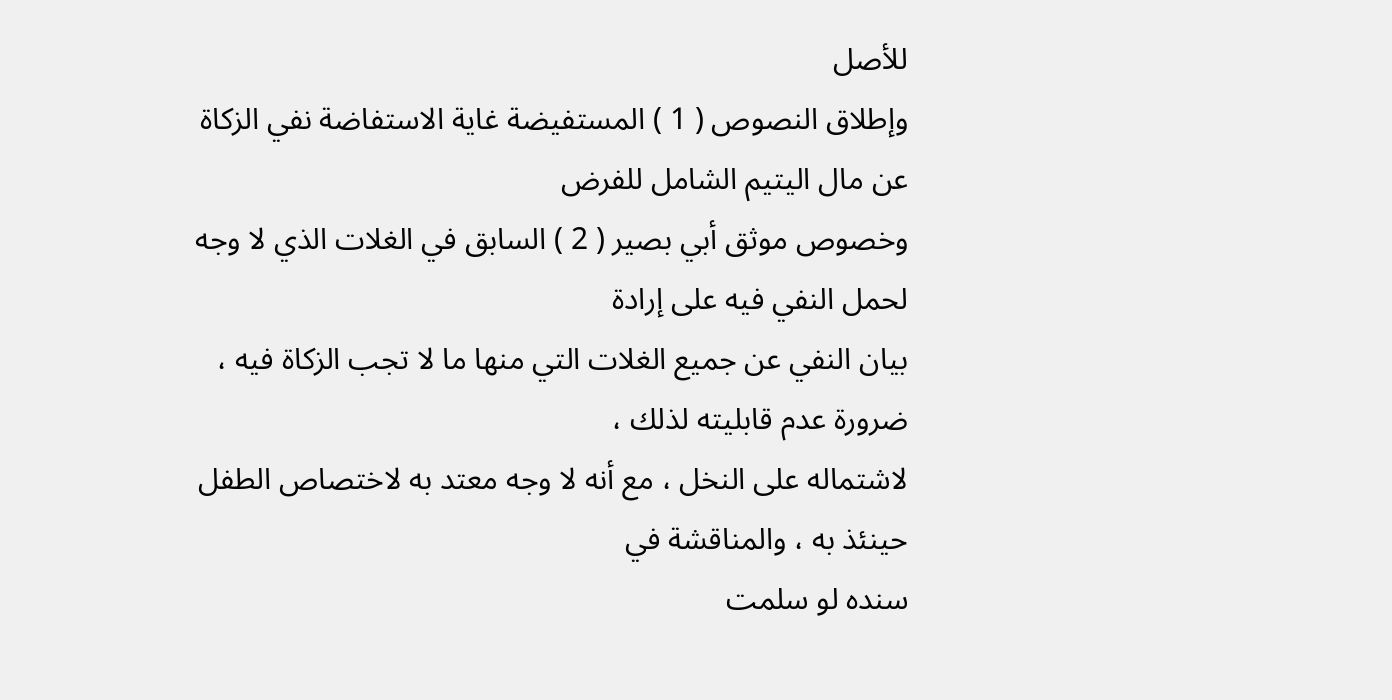للأصل
وإطلاق النصوص ( 1 ) المستفيضة غاية الاستفاضة نفي الزكاة عن مال اليتيم الشامل للفرض
وخصوص موثق أبي بصير ( 2 ) السابق في الغلات الذي لا وجه لحمل النفي فيه على إرادة
بيان النفي عن جميع الغلات التي منها ما لا تجب الزكاة فيه ، ضرورة عدم قابليته لذلك ،
لاشتماله على النخل ، مع أنه لا وجه معتد به لاختصاص الطفل حينئذ به ، والمناقشة في
سنده لو سلمت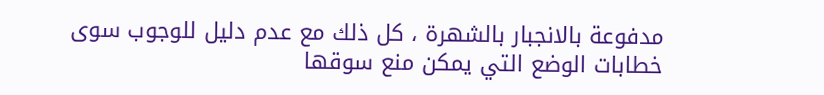مدفوعة بالانجبار بالشهرة ، كل ذلك مع عدم دليل للوجوب سوى
خطابات الوضع التي يمكن منع سوقها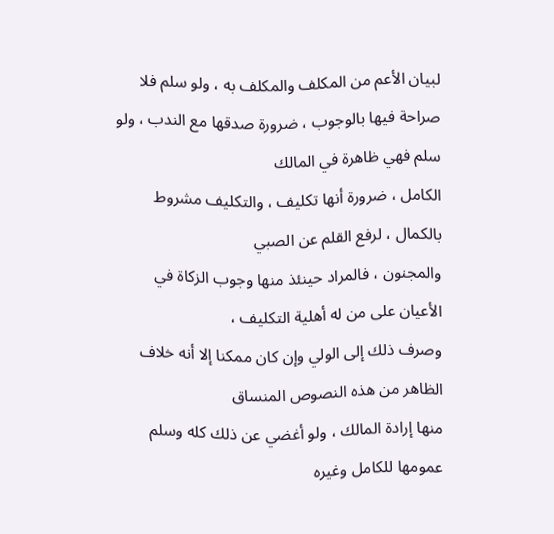لبيان الأعم من المكلف والمكلف به ، ولو سلم فلا
صراحة فيها بالوجوب ، ضرورة صدقها مع الندب ، ولو سلم فهي ظاهرة في المالك
الكامل ، ضرورة أنها تكليف ، والتكليف مشروط بالكمال ، لرفع القلم عن الصبي
والمجنون ، فالمراد حينئذ منها وجوب الزكاة في الأعيان على من له أهلية التكليف ،
وصرف ذلك إلى الولي وإن كان ممكنا إلا أنه خلاف الظاهر من هذه النصوص المنساق
منها إرادة المالك ، ولو أغضي عن ذلك كله وسلم عمومها للكامل وغيره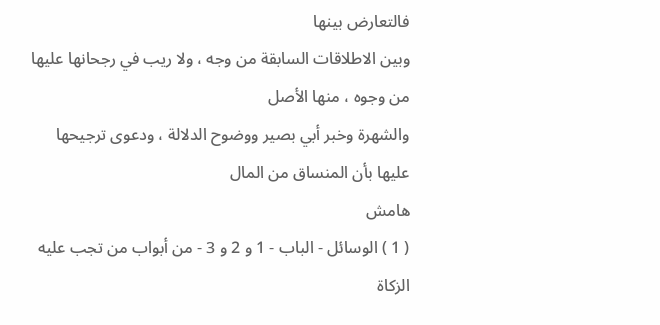فالتعارض بينها
وبين الاطلاقات السابقة من وجه ، ولا ريب في رجحانها عليها من وجوه ، منها الأصل
والشهرة وخبر أبي بصير ووضوح الدلالة ، ودعوى ترجيحها عليها بأن المنساق من المال
هامش
( 1 ) الوسائل - الباب - 1 و 2 و 3 - من أبواب من تجب عليه الزكاة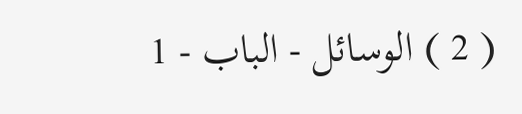( 2 ) الوسائل - الباب - 1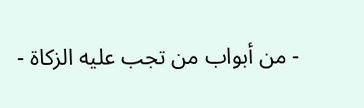- من أبواب من تجب عليه الزكاة -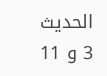الحديث 3 و 11